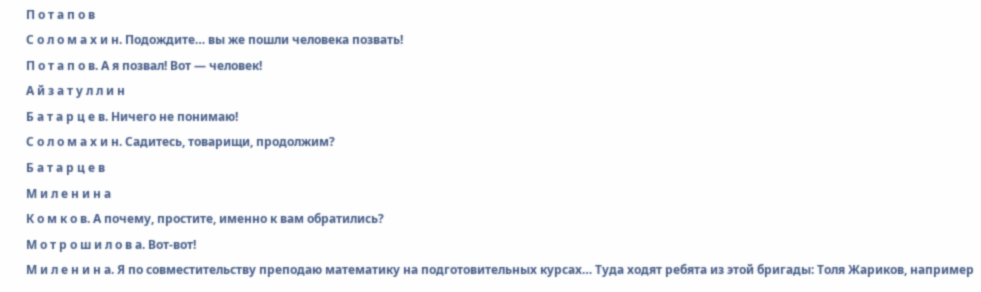П о т а п о в
С о л о м а х и н. Подождите… вы же пошли человека позвать!
П о т а п о в. А я позвал! Вот — человек!
А й з а т у л л и н
Б а т а р ц е в. Ничего не понимаю!
С о л о м а х и н. Садитесь, товарищи, продолжим?
Б а т а р ц е в
М и л е н и н а
К о м к о в. А почему, простите, именно к вам обратились?
М о т р о ш и л о в а. Вот-вот!
М и л е н и н а. Я по совместительству преподаю математику на подготовительных курсах… Туда ходят ребята из этой бригады: Толя Жариков, например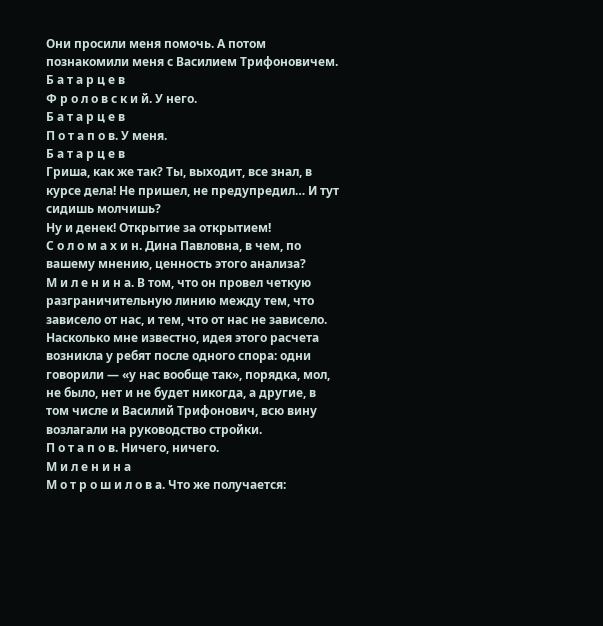Они просили меня помочь. А потом познакомили меня с Василием Трифоновичем.
Б а т а р ц е в
Ф р о л о в с к и й. У него.
Б а т а р ц е в
П о т а п о в. У меня.
Б а т а р ц е в
Гриша, как же так? Ты, выходит, все знал, в курсе дела! Не пришел, не предупредил… И тут сидишь молчишь?
Ну и денек! Открытие за открытием!
С о л о м а х и н. Дина Павловна, в чем, по вашему мнению, ценность этого анализа?
М и л е н и н а. В том, что он провел четкую разграничительную линию между тем, что зависело от нас, и тем, что от нас не зависело. Насколько мне известно, идея этого расчета возникла у ребят после одного спора: одни говорили — «у нас вообще так», порядка, мол, не было, нет и не будет никогда, а другие, в том числе и Василий Трифонович, всю вину возлагали на руководство стройки.
П о т а п о в. Ничего, ничего.
М и л е н и н а
М о т р о ш и л о в а. Что же получается: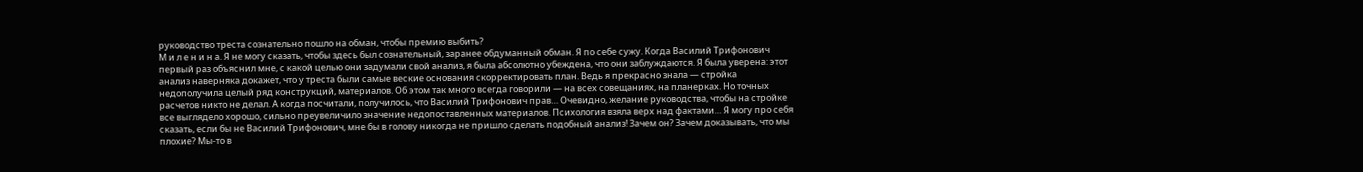руководство треста сознательно пошло на обман, чтобы премию выбить?
М и л е н и н а. Я не могу сказать, чтобы здесь был сознательный, заранее обдуманный обман. Я по себе сужу. Когда Василий Трифонович первый раз объяснил мне, с какой целью они задумали свой анализ, я была абсолютно убеждена, что они заблуждаются. Я была уверена: этот анализ наверняка докажет, что у треста были самые веские основания скорректировать план. Ведь я прекрасно знала — стройка недополучила целый ряд конструкций, материалов. Об этом так много всегда говорили — на всех совещаниях, на планерках. Но точных расчетов никто не делал. А когда посчитали, получилось, что Василий Трифонович прав… Очевидно, желание руководства, чтобы на стройке все выглядело хорошо, сильно преувеличило значение недопоставленных материалов. Психология взяла верх над фактами… Я могу про себя сказать, если бы не Василий Трифонович, мне бы в голову никогда не пришло сделать подобный анализ! Зачем он? Зачем доказывать, что мы плохие? Мы-то в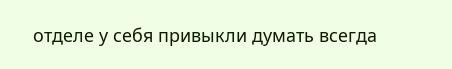отделе у себя привыкли думать всегда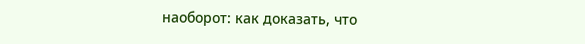наоборот: как доказать, что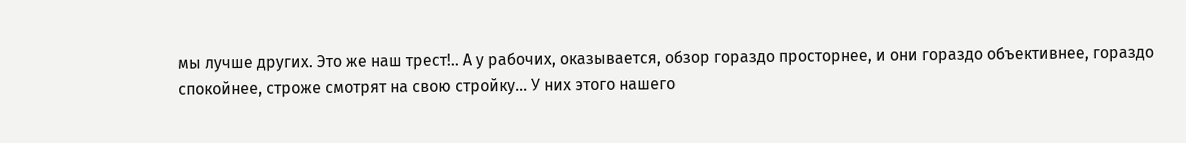мы лучше других. Это же наш трест!.. А у рабочих, оказывается, обзор гораздо просторнее, и они гораздо объективнее, гораздо спокойнее, строже смотрят на свою стройку… У них этого нашего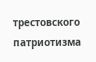трестовского патриотизма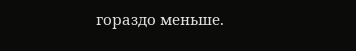гораздо меньше.